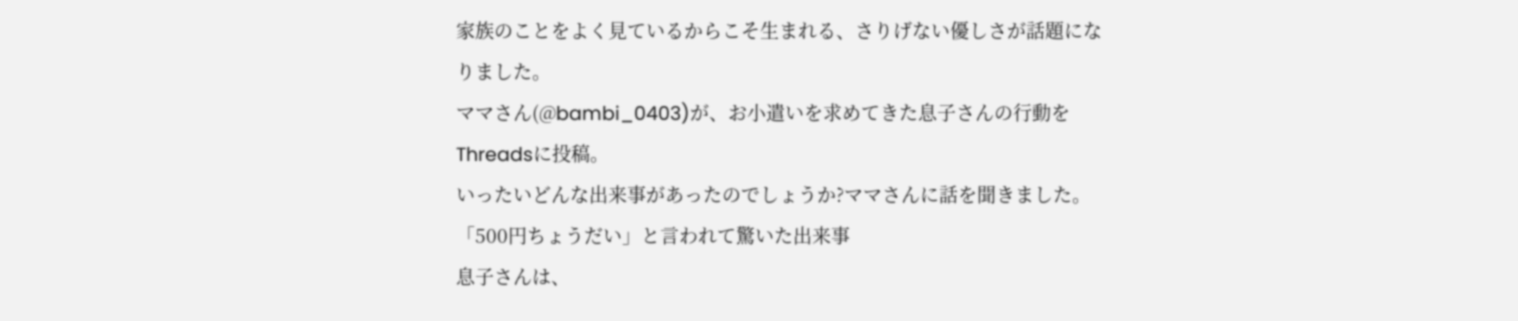家族のことをよく見ているからこそ生まれる、さりげない優しさが話題になりました。
ママさん(@bambi_0403)が、お小遣いを求めてきた息子さんの行動をThreadsに投稿。
いったいどんな出来事があったのでしょうか?ママさんに話を聞きました。
「500円ちょうだい」と言われて驚いた出来事
息子さんは、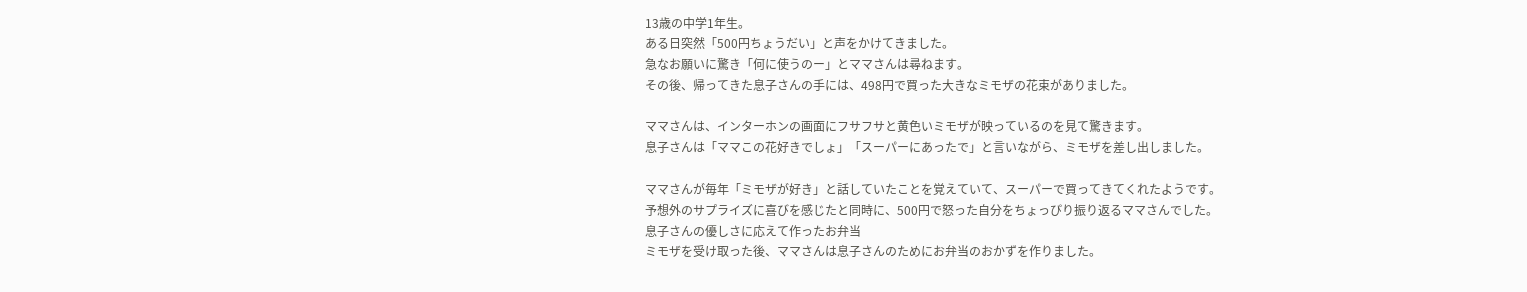13歳の中学1年生。
ある日突然「500円ちょうだい」と声をかけてきました。
急なお願いに驚き「何に使うのー」とママさんは尋ねます。
その後、帰ってきた息子さんの手には、498円で買った大きなミモザの花束がありました。

ママさんは、インターホンの画面にフサフサと黄色いミモザが映っているのを見て驚きます。
息子さんは「ママこの花好きでしょ」「スーパーにあったで」と言いながら、ミモザを差し出しました。

ママさんが毎年「ミモザが好き」と話していたことを覚えていて、スーパーで買ってきてくれたようです。
予想外のサプライズに喜びを感じたと同時に、500円で怒った自分をちょっぴり振り返るママさんでした。
息子さんの優しさに応えて作ったお弁当
ミモザを受け取った後、ママさんは息子さんのためにお弁当のおかずを作りました。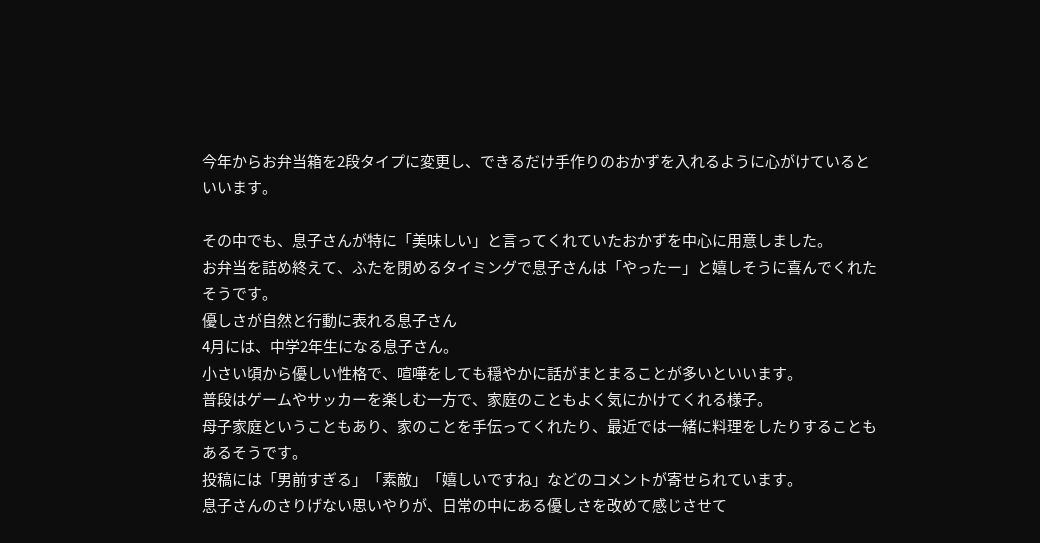今年からお弁当箱を2段タイプに変更し、できるだけ手作りのおかずを入れるように心がけているといいます。

その中でも、息子さんが特に「美味しい」と言ってくれていたおかずを中心に用意しました。
お弁当を詰め終えて、ふたを閉めるタイミングで息子さんは「やったー」と嬉しそうに喜んでくれたそうです。
優しさが自然と行動に表れる息子さん
4月には、中学2年生になる息子さん。
小さい頃から優しい性格で、喧嘩をしても穏やかに話がまとまることが多いといいます。
普段はゲームやサッカーを楽しむ一方で、家庭のこともよく気にかけてくれる様子。
母子家庭ということもあり、家のことを手伝ってくれたり、最近では一緒に料理をしたりすることもあるそうです。
投稿には「男前すぎる」「素敵」「嬉しいですね」などのコメントが寄せられています。
息子さんのさりげない思いやりが、日常の中にある優しさを改めて感じさせて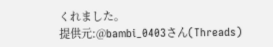くれました。
提供元:@bambi_0403さん(Threads)